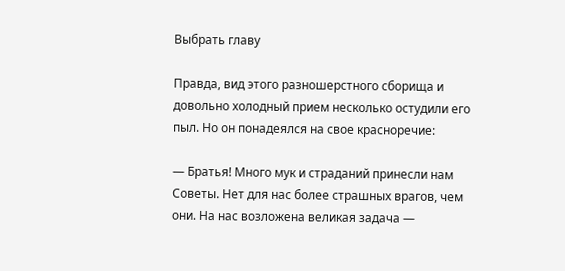Выбрать главу

Правда, вид этого разношерстного сборища и довольно холодный прием несколько остудили его пыл. Но он понадеялся на свое красноречие:

— Братья! Много мук и страданий принесли нам Советы. Нет для нас более страшных врагов, чем они. На нас возложена великая задача —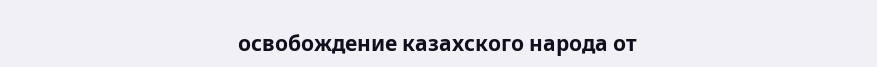освобождение казахского народа от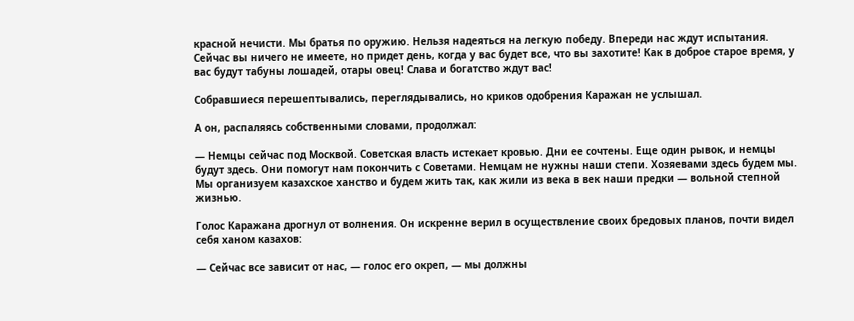красной нечисти. Мы братья по оружию. Нельзя надеяться на легкую победу. Впереди нас ждут испытания. Сейчас вы ничего не имеете, но придет день, когда у вас будет все, что вы захотите! Как в доброе старое время, у вас будут табуны лошадей, отары овец! Слава и богатство ждут вас!

Собравшиеся перешептывались, переглядывались, но криков одобрения Каражан не услышал.

А он, распаляясь собственными словами, продолжал:

— Немцы сейчас под Москвой. Советская власть истекает кровью. Дни ее сочтены. Еще один рывок, и немцы будут здесь. Они помогут нам покончить с Советами. Немцам не нужны наши степи. Хозяевами здесь будем мы. Мы организуем казахское ханство и будем жить так, как жили из века в век наши предки — вольной степной жизнью.

Голос Каражана дрогнул от волнения. Он искренне верил в осуществление своих бредовых планов, почти видел себя ханом казахов:

— Сейчас все зависит от нас, — голос его окреп, — мы должны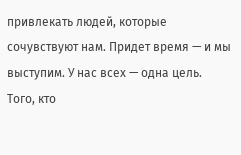привлекать людей, которые сочувствуют нам. Придет время — и мы выступим. У нас всех — одна цель. Того, кто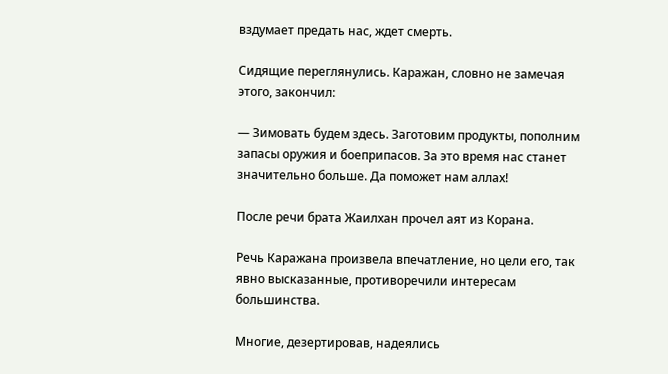вздумает предать нас, ждет смерть.

Сидящие переглянулись. Каражан, словно не замечая этого, закончил:

— Зимовать будем здесь. Заготовим продукты, пополним запасы оружия и боеприпасов. За это время нас станет значительно больше. Да поможет нам аллах!

После речи брата Жаилхан прочел аят из Корана.

Речь Каражана произвела впечатление, но цели его, так явно высказанные, противоречили интересам большинства.

Многие, дезертировав, надеялись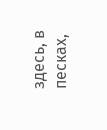здесь, в песках,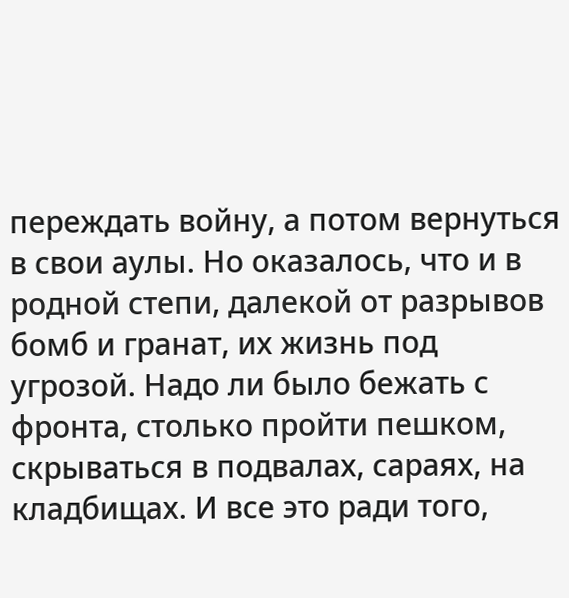переждать войну, а потом вернуться в свои аулы. Но оказалось, что и в родной степи, далекой от разрывов бомб и гранат, их жизнь под угрозой. Надо ли было бежать с фронта, столько пройти пешком, скрываться в подвалах, сараях, на кладбищах. И все это ради того,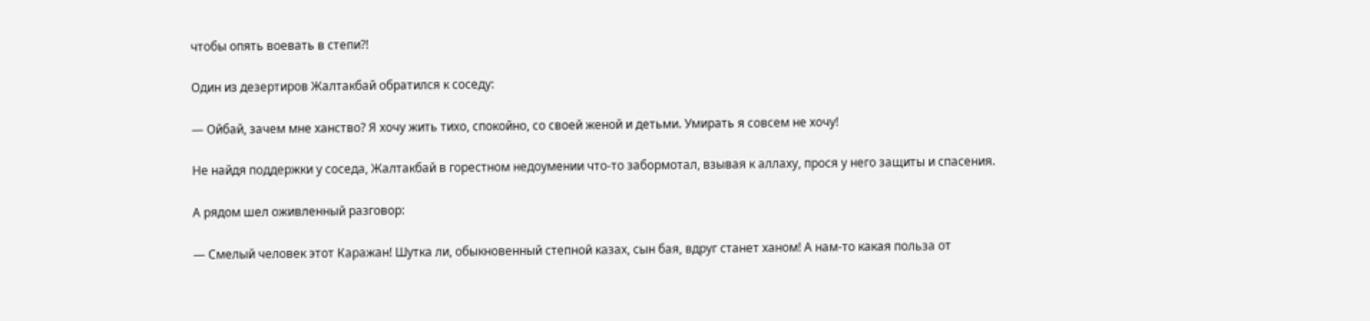чтобы опять воевать в степи?!

Один из дезертиров Жалтакбай обратился к соседу:

— Ойбай, зачем мне ханство? Я хочу жить тихо, спокойно, со своей женой и детьми. Умирать я совсем не хочу!

Не найдя поддержки у соседа, Жалтакбай в горестном недоумении что-то забормотал, взывая к аллаху, прося у него защиты и спасения.

А рядом шел оживленный разговор:

— Смелый человек этот Каражан! Шутка ли, обыкновенный степной казах, сын бая, вдруг станет ханом! А нам-то какая польза от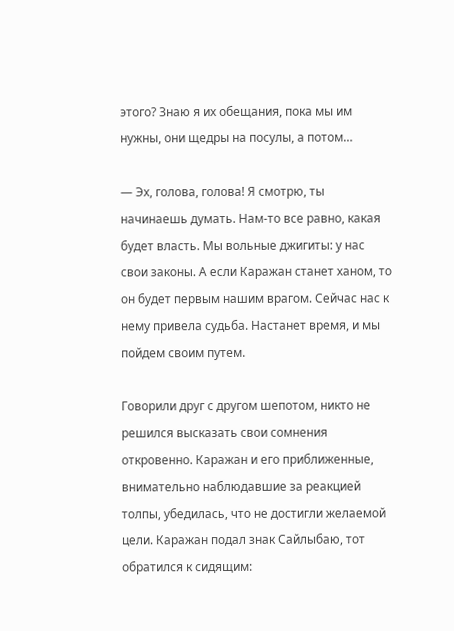этого? Знаю я их обещания, пока мы им нужны, они щедры на посулы, а потом…

— Эх, голова, голова! Я смотрю, ты начинаешь думать. Нам-то все равно, какая будет власть. Мы вольные джигиты: у нас свои законы. А если Каражан станет ханом, то он будет первым нашим врагом. Сейчас нас к нему привела судьба. Настанет время, и мы пойдем своим путем.

Говорили друг с другом шепотом, никто не решился высказать свои сомнения откровенно. Каражан и его приближенные, внимательно наблюдавшие за реакцией толпы, убедилась, что не достигли желаемой цели. Каражан подал знак Сайлыбаю, тот обратился к сидящим: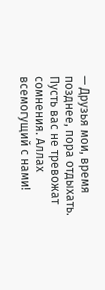— Друзья мои, время позднее, пора отдыхать. Пусть вас не тревожат сомнения. Аллах всемогущий с нами!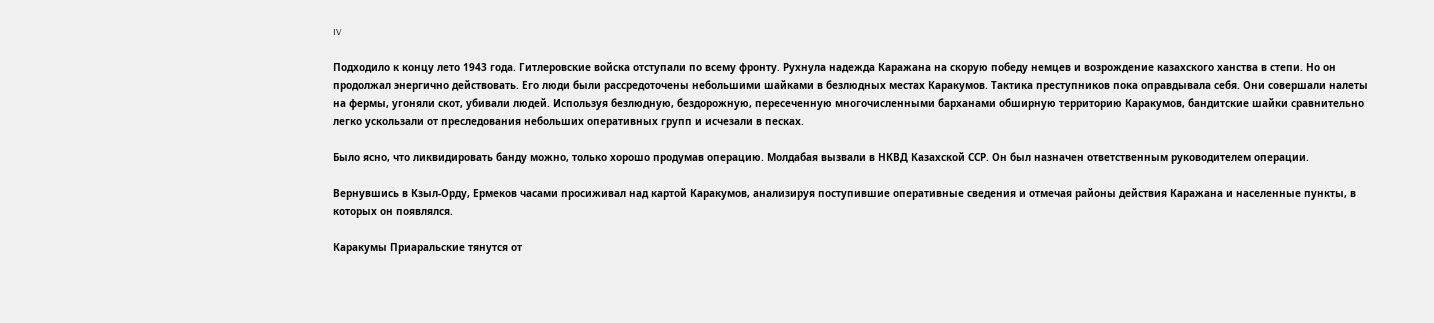IV

Подходило к концу лето 1943 года. Гитлеровские войска отступали по всему фронту. Рухнула надежда Каражана на скорую победу немцев и возрождение казахского ханства в степи. Но он продолжал энергично действовать. Его люди были рассредоточены небольшими шайками в безлюдных местах Каракумов. Тактика преступников пока оправдывала себя. Они совершали налеты на фермы, угоняли скот, убивали людей. Используя безлюдную, бездорожную, пересеченную многочисленными барханами обширную территорию Каракумов, бандитские шайки сравнительно легко ускользали от преследования небольших оперативных групп и исчезали в песках.

Было ясно, что ликвидировать банду можно, только хорошо продумав операцию. Молдабая вызвали в НКВД Казахской ССР. Он был назначен ответственным руководителем операции.

Вернувшись в Кзыл-Орду, Ермеков часами просиживал над картой Каракумов, анализируя поступившие оперативные сведения и отмечая районы действия Каражана и населенные пункты, в которых он появлялся.

Каракумы Приаральские тянутся от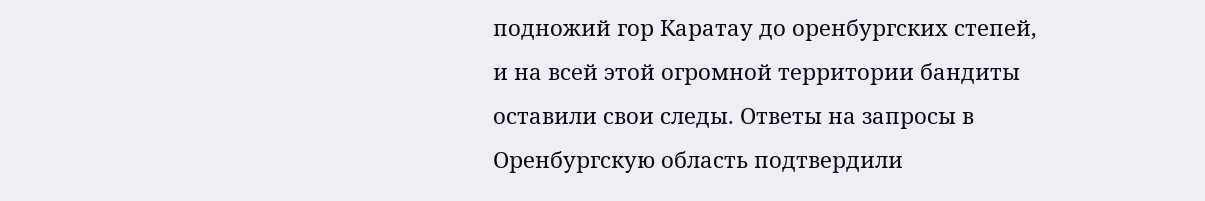подножий гор Каратау до оренбургских степей, и на всей этой огромной территории бандиты оставили свои следы. Ответы на запросы в Оренбургскую область подтвердили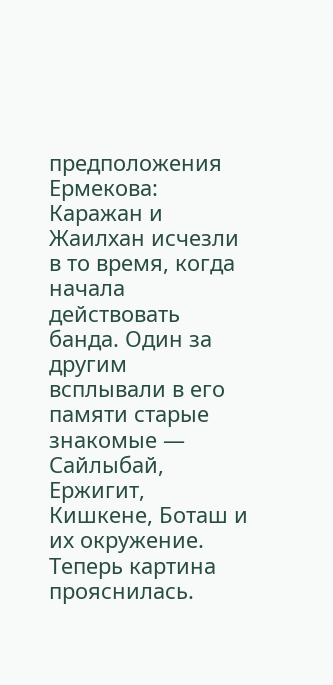предположения Ермекова: Каражан и Жаилхан исчезли в то время, когда начала действовать банда. Один за другим всплывали в его памяти старые знакомые — Сайлыбай, Ержигит, Кишкене, Боташ и их окружение. Теперь картина прояснилась.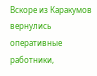Вскоре из Каракумов вернулись оперативные работники,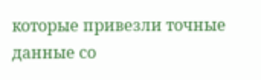которые привезли точные данные со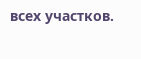всех участков.